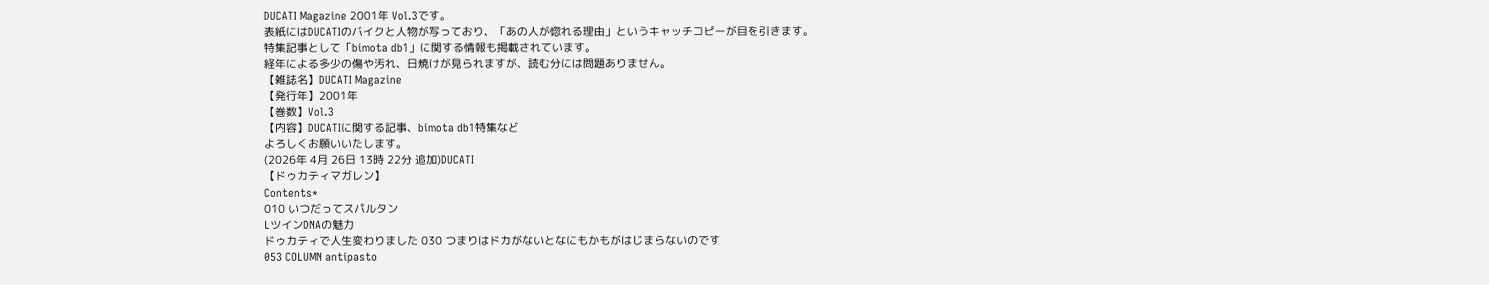DUCATI Magazine 2001年 Vol.3です。
表紙にはDUCATIのバイクと人物が写っており、「あの人が惚れる理由」というキャッチコピーが目を引きます。
特集記事として「bimota db1」に関する情報も掲載されています。
経年による多少の傷や汚れ、日焼けが見られますが、読む分には問題ありません。
【雑誌名】DUCATI Magazine
【発行年】2001年
【巻数】Vol.3
【内容】DUCATIに関する記事、bimota db1特集など
よろしくお願いいたします。
(2026年 4月 26日 13時 22分 追加)DUCATI
【ドゥカティマガレン】
Contents*
010 いつだってスパルタン
LツインDNAの魅力
ドゥカティで人生変わりました 030 つまりはドカがないとなにもかもがはじまらないのです
053 COLUMN antipasto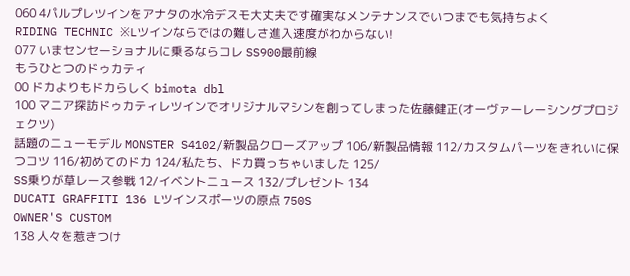060 4パルプレツインをアナタの水冷デスモ大丈夫です確実なメンテナンスでいつまでも気持ちよく
RIDING TECHNIC ※Lツインならではの難しさ進入速度がわからない!
077 いまセンセーショナルに乗るならコレ SS900最前線
もうひとつのドゥカティ
00 ドカよりもドカらしく bimota dbl
100 マニア探訪ドゥカティレツインでオリジナルマシンを創ってしまった佐藤健正(オーヴァーレーシングプロジェクツ)
話題のニューモデル MONSTER S4102/新製品クローズアップ 106/新製品情報 112/カスタムパーツをきれいに保つコツ 116/初めてのドカ 124/私たち、ドカ買っちゃいました 125/
SS乗りが草レース参戦 12/イベントニュース 132/プレゼント 134
DUCATI GRAFFITI 136 Lツインスポーツの原点 750S
OWNER'S CUSTOM
138 人々を惹きつけ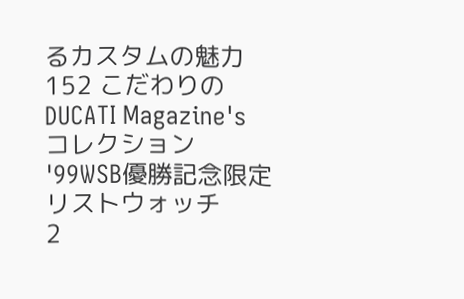るカスタムの魅力
152 こだわりのDUCATI Magazine's コレクション '99WSB優勝記念限定リストウォッチ
2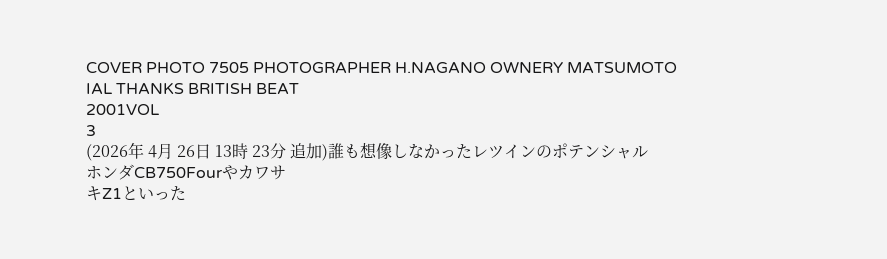COVER PHOTO 7505 PHOTOGRAPHER H.NAGANO OWNERY MATSUMOTO
IAL THANKS BRITISH BEAT
2001VOL
3
(2026年 4月 26日 13時 23分 追加)誰も想像しなかったレツインのポテンシャル
ホンダCB750Fourやカワサ
キZ1といった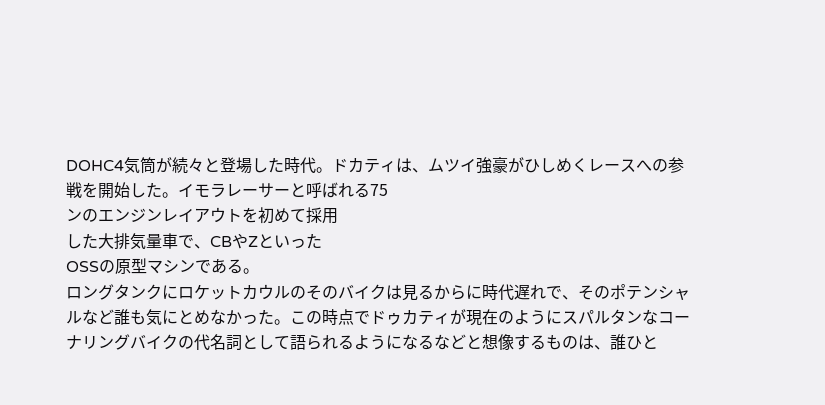DOHC4気筒が続々と登場した時代。ドカティは、ムツイ強豪がひしめくレースへの参戦を開始した。イモラレーサーと呼ばれる75
ンのエンジンレイアウトを初めて採用
した大排気量車で、CBやZといった
OSSの原型マシンである。
ロングタンクにロケットカウルのそのバイクは見るからに時代遅れで、そのポテンシャルなど誰も気にとめなかった。この時点でドゥカティが現在のようにスパルタンなコーナリングバイクの代名詞として語られるようになるなどと想像するものは、誰ひと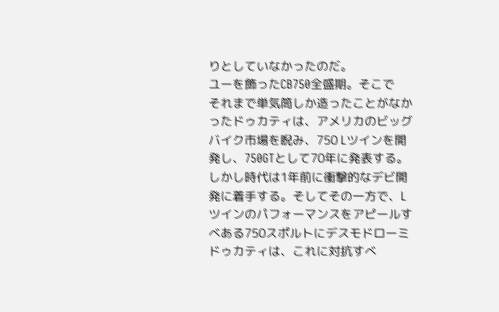りとしていなかったのだ。
ユーを飾ったCB750全盛期。そこで
それまで単気筒しか造ったことがなかったドゥカティは、アメリカのビッグバイク市場を睨み、750 Lツインを開発し、750GTとして70年に発表する。しかし時代は1年前に衝撃的なデビ開発に着手する。そしてその一方で、L ツインのパフォーマンスをアピールすべある750スポルトにデスモドローミ
ドゥカティは、これに対抗すべ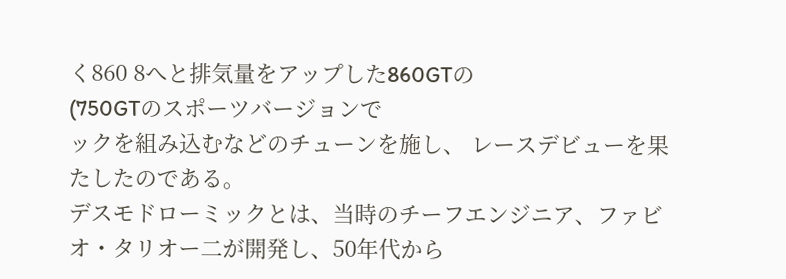く860 8へと排気量をアップした860GTの
(750GTのスポーツバージョンで
ックを組み込むなどのチューンを施し、 レースデビューを果たしたのである。
デスモドローミックとは、当時のチーフエンジニア、ファビオ・タリオー二が開発し、50年代から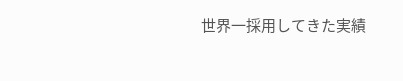世界一採用してきた実績